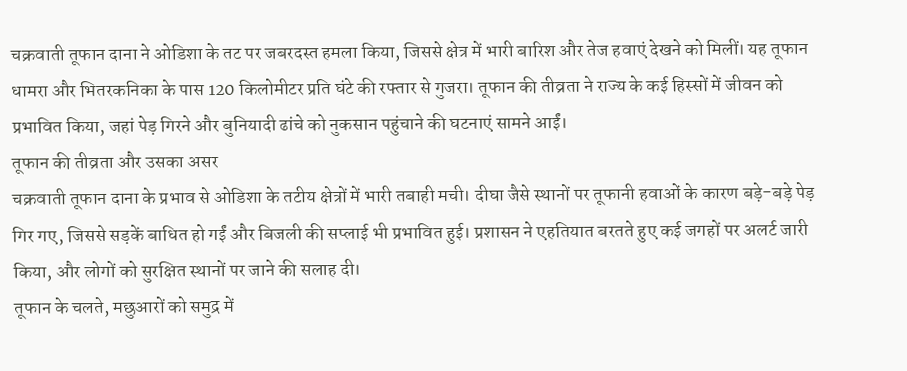चक्रवाती तूफान दाना ने ओडिशा के तट पर जबरदस्त हमला किया, जिससे क्षेत्र में भारी बारिश और तेज हवाएं देखने को मिलीं। यह तूफान धामरा और भितरकनिका के पास 120 किलोमीटर प्रति घंटे की रफ्तार से गुजरा। तूफान की तीव्रता ने राज्य के कई हिस्सों में जीवन को प्रभावित किया, जहां पेड़ गिरने और बुनियादी ढांचे को नुकसान पहुंचाने की घटनाएं सामने आईं।
तूफान की तीव्रता और उसका असर
चक्रवाती तूफान दाना के प्रभाव से ओडिशा के तटीय क्षेत्रों में भारी तबाही मची। दीघा जैसे स्थानों पर तूफानी हवाओं के कारण बड़े-बड़े पेड़ गिर गए, जिससे सड़कें बाधित हो गईं और बिजली की सप्लाई भी प्रभावित हुई। प्रशासन ने एहतियात बरतते हुए कई जगहों पर अलर्ट जारी किया, और लोगों को सुरक्षित स्थानों पर जाने की सलाह दी।
तूफान के चलते, मछुआरों को समुद्र में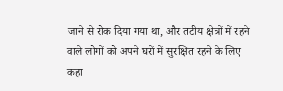जाने से रोक दिया गया था, और तटीय क्षेत्रों में रहने वाले लोगों को अपने घरों में सुरक्षित रहने के लिए कहा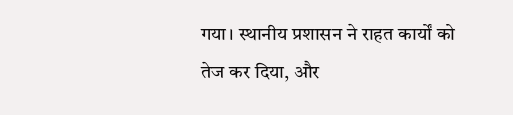गया। स्थानीय प्रशासन ने राहत कार्यों को तेज कर दिया, और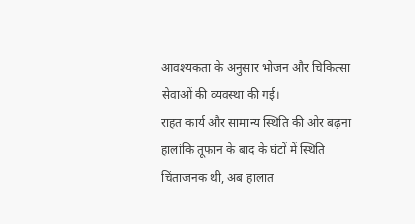आवश्यकता के अनुसार भोजन और चिकित्सा सेवाओं की व्यवस्था की गई।
राहत कार्य और सामान्य स्थिति की ओर बढ़ना
हालांकि तूफान के बाद के घंटों में स्थिति चिंताजनक थी, अब हालात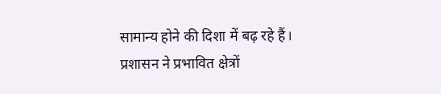सामान्य होने की दिशा में बढ़ रहे हैं। प्रशासन ने प्रभावित क्षेत्रों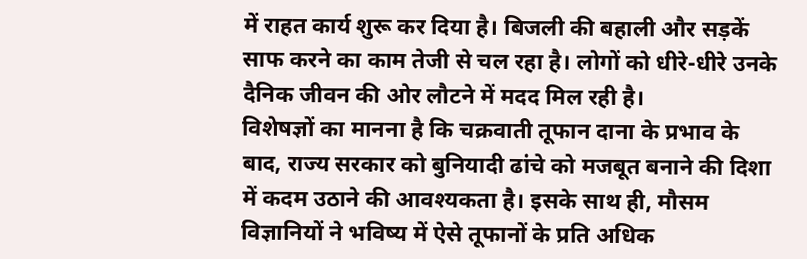में राहत कार्य शुरू कर दिया है। बिजली की बहाली और सड़कें साफ करने का काम तेजी से चल रहा है। लोगों को धीरे-धीरे उनके दैनिक जीवन की ओर लौटने में मदद मिल रही है।
विशेषज्ञों का मानना है कि चक्रवाती तूफान दाना के प्रभाव के बाद, राज्य सरकार को बुनियादी ढांचे को मजबूत बनाने की दिशा में कदम उठाने की आवश्यकता है। इसके साथ ही, मौसम विज्ञानियों ने भविष्य में ऐसे तूफानों के प्रति अधिक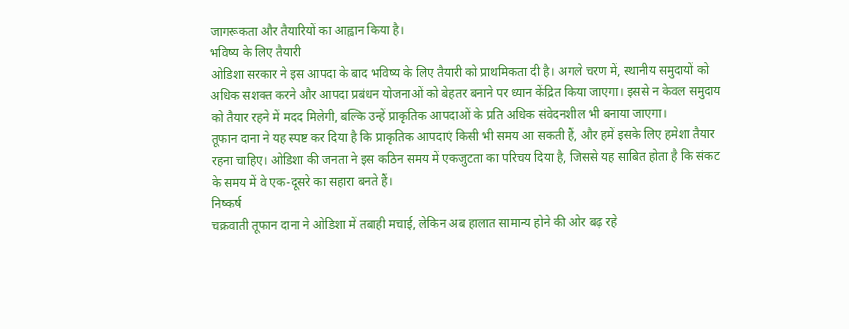जागरूकता और तैयारियों का आह्वान किया है।
भविष्य के लिए तैयारी
ओडिशा सरकार ने इस आपदा के बाद भविष्य के लिए तैयारी को प्राथमिकता दी है। अगले चरण में, स्थानीय समुदायों को अधिक सशक्त करने और आपदा प्रबंधन योजनाओं को बेहतर बनाने पर ध्यान केंद्रित किया जाएगा। इससे न केवल समुदाय को तैयार रहने में मदद मिलेगी, बल्कि उन्हें प्राकृतिक आपदाओं के प्रति अधिक संवेदनशील भी बनाया जाएगा।
तूफान दाना ने यह स्पष्ट कर दिया है कि प्राकृतिक आपदाएं किसी भी समय आ सकती हैं, और हमें इसके लिए हमेशा तैयार रहना चाहिए। ओडिशा की जनता ने इस कठिन समय में एकजुटता का परिचय दिया है, जिससे यह साबित होता है कि संकट के समय में वे एक-दूसरे का सहारा बनते हैं।
निष्कर्ष
चक्रवाती तूफान दाना ने ओडिशा में तबाही मचाई, लेकिन अब हालात सामान्य होने की ओर बढ़ रहे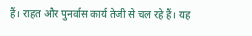हैं। राहत और पुनर्वास कार्य तेजी से चल रहे हैं। यह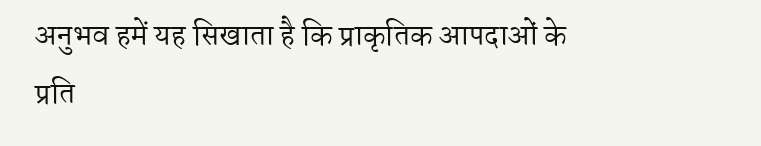अनुभव हमें यह सिखाता है कि प्राकृतिक आपदाओं के प्रति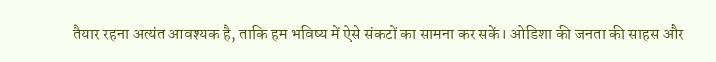तैयार रहना अत्यंत आवश्यक है, ताकि हम भविष्य में ऐसे संकटों का सामना कर सकें। ओडिशा की जनता की साहस और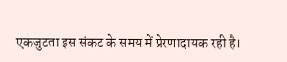एकजुटता इस संकट के समय में प्रेरणादायक रही है।